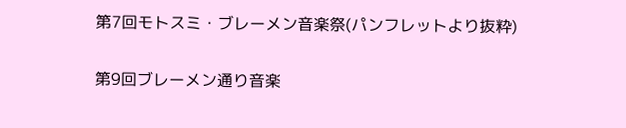第7回モトスミ・ブレーメン音楽祭(パンフレットより抜粋)


第9回ブレーメン通り音楽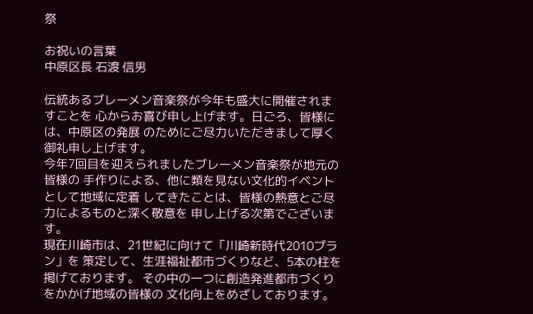祭

お祝いの言葉
中原区長 石渡 信男

伝統あるブレーメン音楽祭が今年も盛大に開催されますことを 心からお喜び申し上げます。日ごろ、皆様には、中原区の発展 のためにご尽力いただきまして厚く御礼申し上げます。
今年7回目を迎えられましたブレーメン音楽祭が地元の皆様の 手作りによる、他に類を見ない文化的イベントとして地域に定着 してきたことは、皆様の熱意とご尽力によるものと深く敬意を 申し上げる次第でございます。
現在川崎市は、21世紀に向けて「川崎新時代2010プラン」を 策定して、生涯福祉都市づくりなど、5本の柱を掲げております。 その中の一つに創造発進都市づくりをかかげ地域の皆様の 文化向上をめざしております。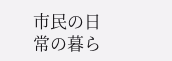市民の日常の暮ら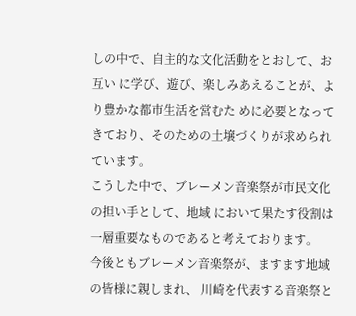しの中で、自主的な文化活動をとおして、お互い に学び、遊び、楽しみあえることが、より豊かな都市生活を営むた めに必要となってきており、そのための土壌づくりが求められています。
こうした中で、ブレーメン音楽祭が市民文化の担い手として、地域 において果たす役割は一層重要なものであると考えております。
今後ともブレーメン音楽祭が、ますます地域の皆様に親しまれ、 川崎を代表する音楽祭と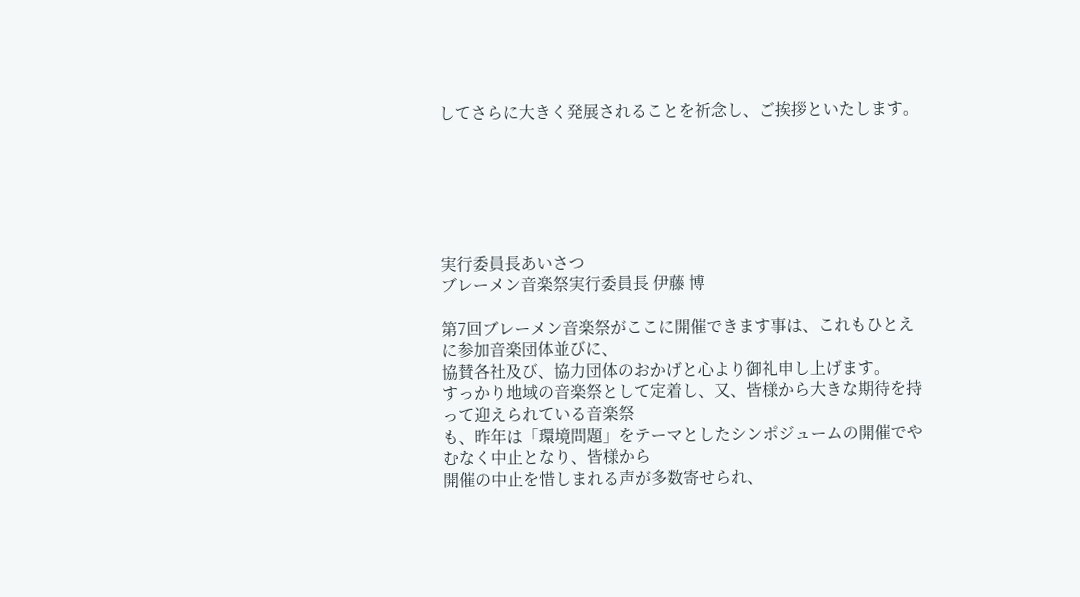してさらに大きく発展されることを祈念し、ご挨拶といたします。






実行委員長あいさつ
ブレーメン音楽祭実行委員長 伊藤 博

第7回ブレーメン音楽祭がここに開催できます事は、これもひとえに参加音楽団体並びに、
協賛各社及び、協力団体のおかげと心より御礼申し上げます。
すっかり地域の音楽祭として定着し、又、皆様から大きな期待を持って迎えられている音楽祭
も、昨年は「環境問題」をテーマとしたシンポジュームの開催でやむなく中止となり、皆様から
開催の中止を惜しまれる声が多数寄せられ、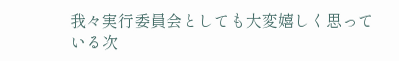我々実行委員会としても大変嬉しく思っている次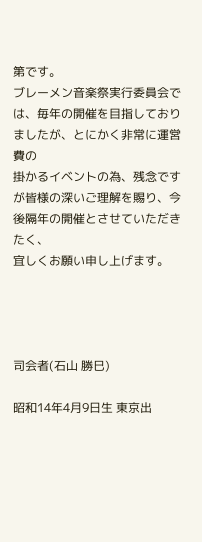第です。
ブレーメン音楽祭実行委員会では、毎年の開催を目指しておりましたが、とにかく非常に運営費の
掛かるイベントの為、残念ですが皆様の深いご理解を賜り、今後隔年の開催とさせていただきたく、
宜しくお願い申し上げます。




司会者(石山 勝巳)

昭和14年4月9日生 東京出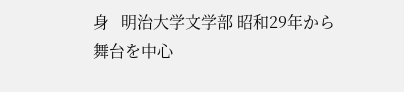身   明治大学文学部 昭和29年から舞台を中心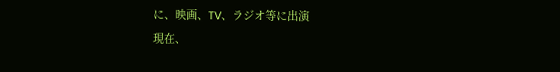に、映画、TV、ラジオ等に出演
現在、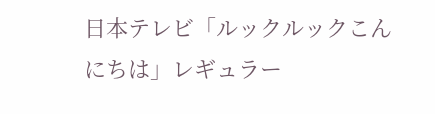日本テレビ「ルックルックこんにちは」レギュラー